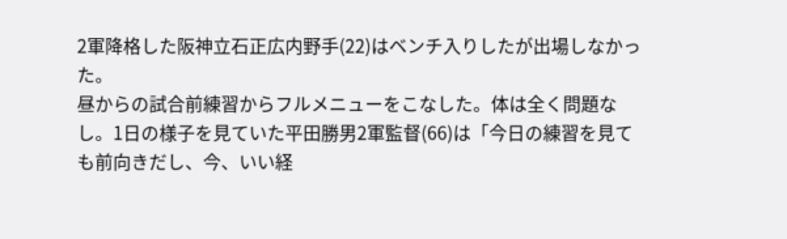2軍降格した阪神立石正広内野手(22)はベンチ入りしたが出場しなかった。
昼からの試合前練習からフルメニューをこなした。体は全く問題なし。1日の様子を見ていた平田勝男2軍監督(66)は「今日の練習を見ても前向きだし、今、いい経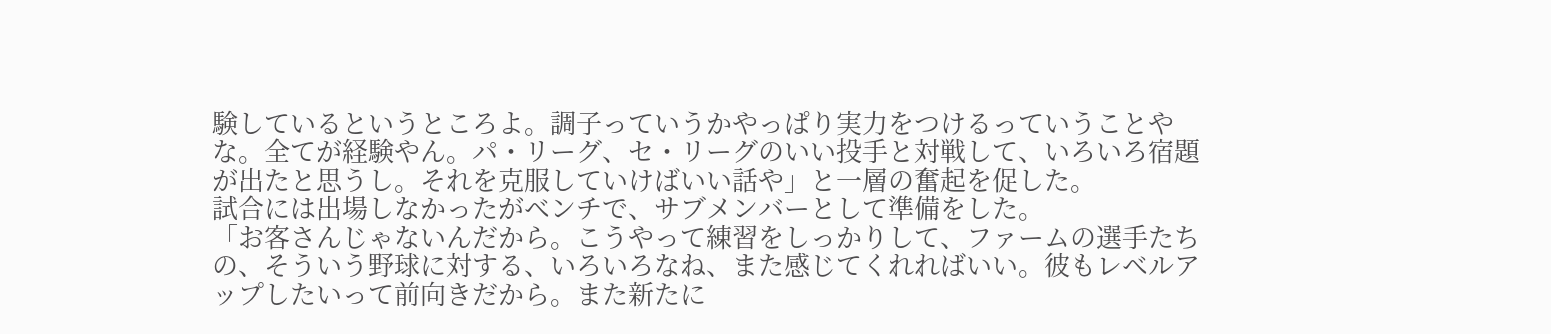験しているというところよ。調子っていうかやっぱり実力をつけるっていうことやな。全てが経験やん。パ・リーグ、セ・リーグのいい投手と対戦して、いろいろ宿題が出たと思うし。それを克服していけばいい話や」と一層の奮起を促した。
試合には出場しなかったがベンチで、サブメンバーとして準備をした。
「お客さんじゃないんだから。こうやって練習をしっかりして、ファームの選手たちの、そういう野球に対する、いろいろなね、また感じてくれればいい。彼もレベルアップしたいって前向きだから。また新たに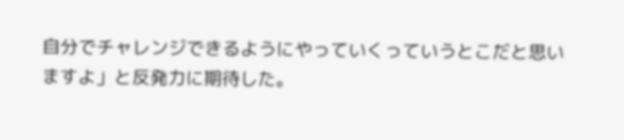自分でチャレンジできるようにやっていくっていうとこだと思いますよ」と反発力に期待した。